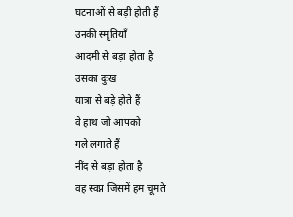घटनाओं से बड़ी होती हैं
उनकी स्मृतियाँ
आदमी से बड़ा होता है
उसका दुःख
यात्रा से बड़े होते हैं
वे हाथ जो आपको
गले लगाते हैं
नींद से बड़ा होता है
वह स्वप्न जिसमें हम चूमते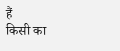हैं
किसी का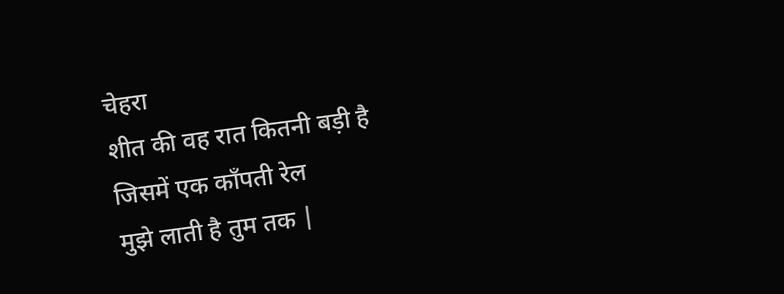चेहरा
शीत की वह रात कितनी बड़ी है
जिसमें एक काँपती रेल
मुझे लाती है तुम तक |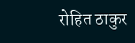रोहित ठाकुर